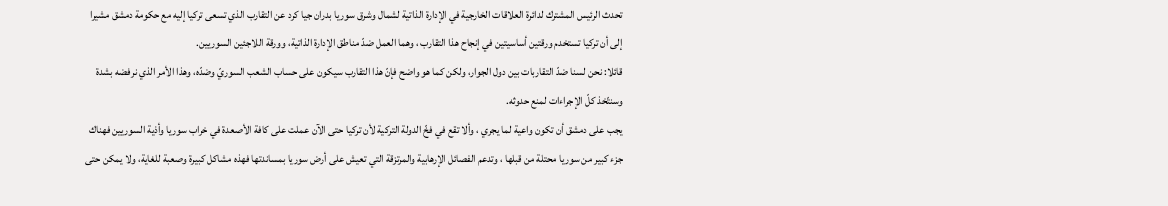تحدث الرئيس المشترك لدائرة العلاقات الخارجية في الإدارة الذاتية لشمال وشرق سوريا بدران جيا كرد عن التقارب الذي تسعى تركيا إليه مع حكومة دمشق مشيرا إلى أن تركيا تستخدم ورقتين أساسيتين في إنجاح هذا التقارب ، وهما العمل ضدّ مناطق الإدارة الذاتية، وورقة اللاجئين السوريين.
قائلا: نحن لسنا ضدّ التقاربات بين دول الجوار، ولكن كما هو واضح فإنّ هذا التقارب سيكون على حساب الشعب السوريّ وضدّه، وهذا الأمر الذي نرفضه بشدة وسنتّخذ كلّ الإجراءات لمنع حدوثه.
يجب على دمشق أن تكون واعية لما يجري ، وألا تقع في فخّ الدولة التركية لأن تركيا حتى الآن عملت على كافة الأصعدة في خراب سوريا وأذية السوريين فهناك جزء كبير من سوريا محتلة من قبلها ، وتدعم الفصائل الإرهابية والمرتزقة التي تعيش على أرض سوريا بمساندتها فهذه مشاكل كبيرة وصعبة للغاية، ولا يمكن حتى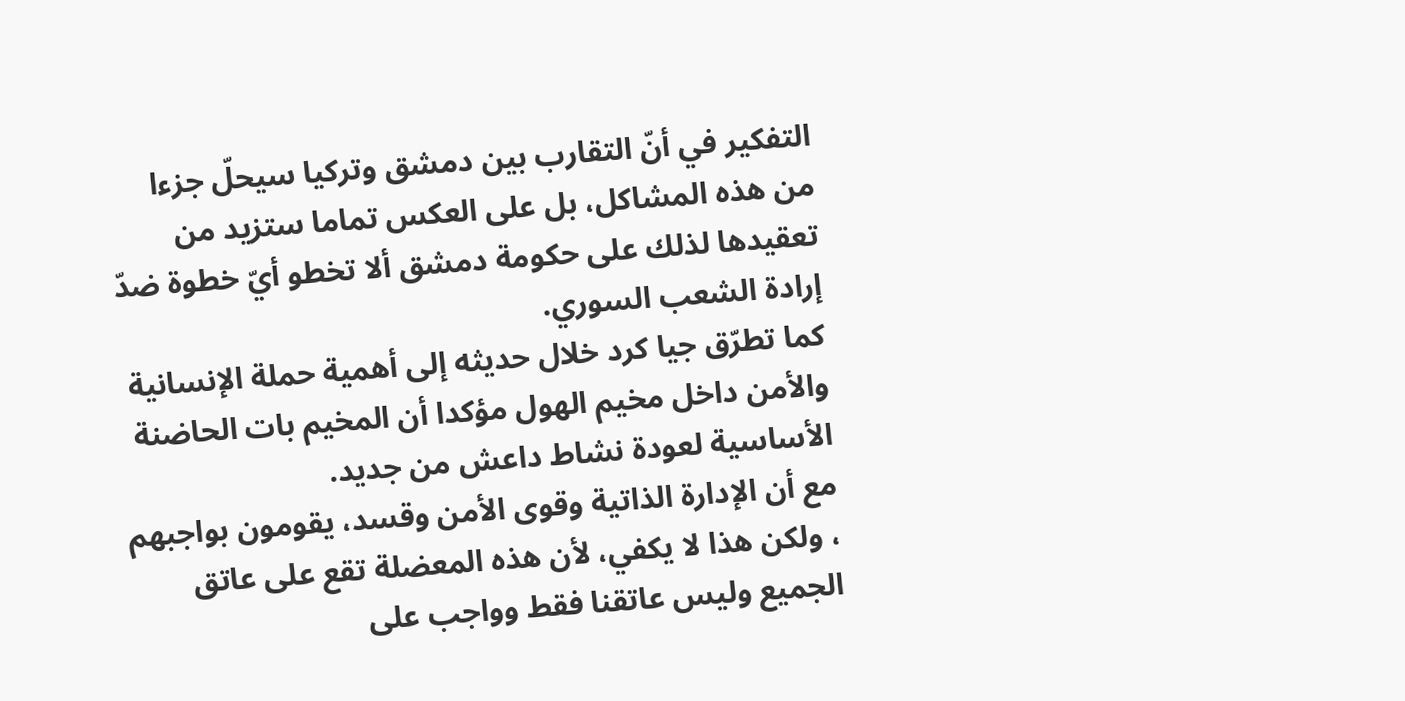التفكير في أنّ التقارب بين دمشق وتركيا سيحلّ جزءا من هذه المشاكل، بل على العكس تماما ستزيد من تعقيدها لذلك على حكومة دمشق ألا تخطو أيّ خطوة ضدّ إرادة الشعب السوري.
كما تطرّق جيا كرد خلال حديثه إلى أهمية حملة الإنسانية والأمن داخل مخيم الهول مؤكدا أن المخيم بات الحاضنة الأساسية لعودة نشاط داعش من جديد.
مع أن الإدارة الذاتية وقوى الأمن وقسد، يقومون بواجبهم ، ولكن هذا لا يكفي، لأن هذه المعضلة تقع على عاتق الجميع وليس عاتقنا فقط وواجب على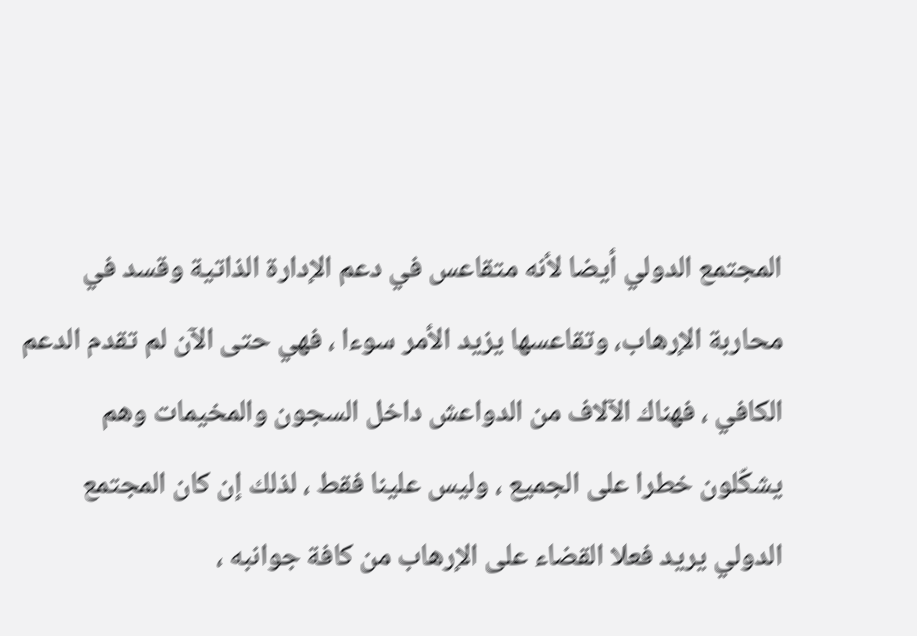المجتمع الدولي أيضا لأنه متقاعس في دعم الإدارة الذاتية وقسد في محاربة الإرهاب، وتقاعسها يزيد الأمر سوءا ، فهي حتى الآن لم تقدم الدعم الكافي ، فهناك الآلاف من الدواعش داخل السجون والمخيمات وهم يشكّلون خطرا على الجميع ، وليس علينا فقط ، لذلك إن كان المجتمع الدولي يريد فعلا القضاء على الإرهاب من كافة جوانبه ،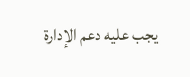يجب عليه دعم الإدارة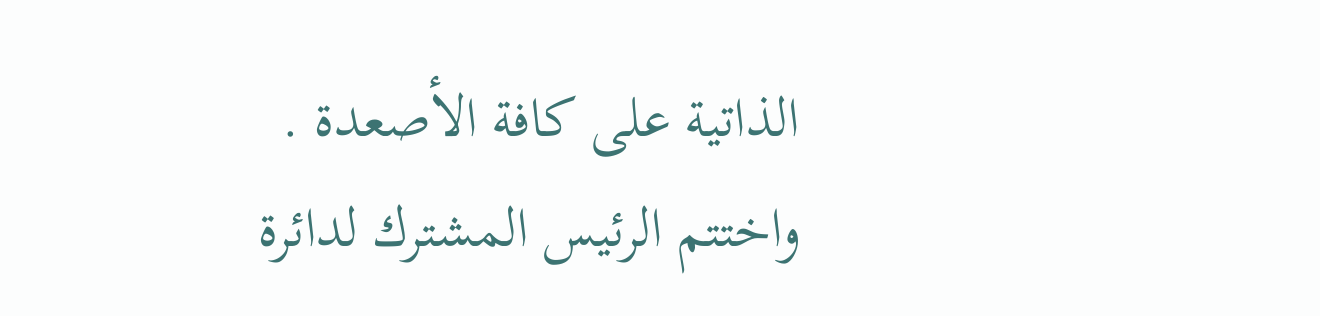الذاتية على كافة الأصعدة .
واختتم الرئيس المشترك لدائرة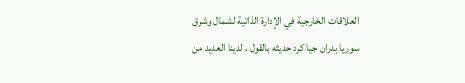العلاقات الخارجية في الإدارة الذاتية لشمال وشرق سوريا بدران جيا كرد حديثه بالقول ، لدينا العديد من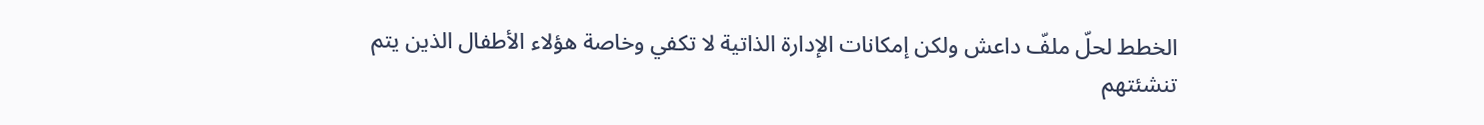الخطط لحلّ ملفّ داعش ولكن إمكانات الإدارة الذاتية لا تكفي وخاصة هؤلاء الأطفال الذين يتم تنشئتهم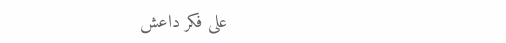على فكر داعش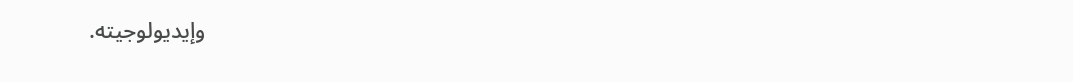وإيديولوجيته.